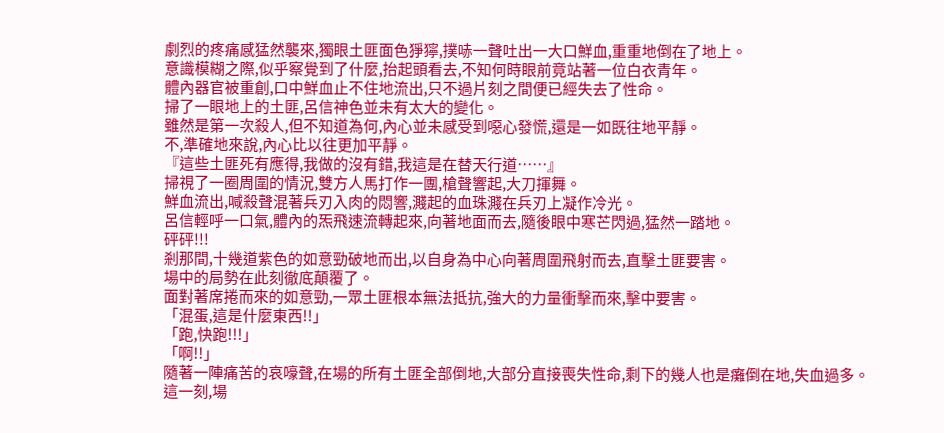劇烈的疼痛感猛然襲來,獨眼土匪面色猙獰,撲哧一聲吐出一大口鮮血,重重地倒在了地上。
意識模糊之際,似乎察覺到了什麼,抬起頭看去,不知何時眼前竟站著一位白衣青年。
體內器官被重創,口中鮮血止不住地流出,只不過片刻之間便已經失去了性命。
掃了一眼地上的土匪,呂信神色並未有太大的變化。
雖然是第一次殺人,但不知道為何,內心並未感受到噁心發慌,還是一如既往地平靜。
不,準確地來說,內心比以往更加平靜。
『這些土匪死有應得,我做的沒有錯,我這是在替天行道……』
掃視了一圈周圍的情況,雙方人馬打作一團,槍聲響起,大刀揮舞。
鮮血流出,喊殺聲混著兵刃入肉的悶響,濺起的血珠濺在兵刃上凝作冷光。
呂信輕呼一口氣,體內的炁飛速流轉起來,向著地面而去,隨後眼中寒芒閃過,猛然一踏地。
砰砰!!!
剎那間,十幾道紫色的如意勁破地而出,以自身為中心向著周圍飛射而去,直擊土匪要害。
場中的局勢在此刻徹底顛覆了。
面對著席捲而來的如意勁,一眾土匪根本無法抵抗,強大的力量衝擊而來,擊中要害。
「混蛋,這是什麼東西!!」
「跑,快跑!!!」
「啊!!」
隨著一陣痛苦的哀嚎聲,在場的所有土匪全部倒地,大部分直接喪失性命,剩下的幾人也是癱倒在地,失血過多。
這一刻,場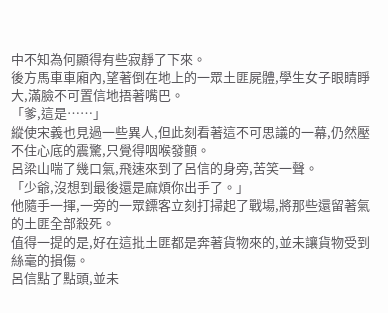中不知為何顯得有些寂靜了下來。
後方馬車車廂內,望著倒在地上的一眾土匪屍體,學生女子眼睛睜大,滿臉不可置信地捂著嘴巴。
「爹,這是……」
縱使宋義也見過一些異人,但此刻看著這不可思議的一幕,仍然壓不住心底的震驚,只覺得咽喉發顫。
呂梁山喘了幾口氣,飛速來到了呂信的身旁,苦笑一聲。
「少爺,沒想到最後還是麻煩你出手了。」
他隨手一揮,一旁的一眾鏢客立刻打掃起了戰場,將那些還留著氣的土匪全部殺死。
值得一提的是,好在這批土匪都是奔著貨物來的,並未讓貨物受到絲毫的損傷。
呂信點了點頭,並未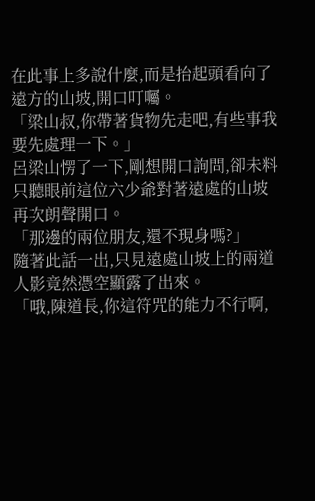在此事上多說什麼,而是抬起頭看向了遠方的山坡,開口叮囑。
「梁山叔,你帶著貨物先走吧,有些事我要先處理一下。」
呂梁山愣了一下,剛想開口詢問,卻未料只聽眼前這位六少爺對著遠處的山坡再次朗聲開口。
「那邊的兩位朋友,還不現身嗎?」
隨著此話一出,只見遠處山坡上的兩道人影竟然憑空顯露了出來。
「哦,陳道長,你這符咒的能力不行啊,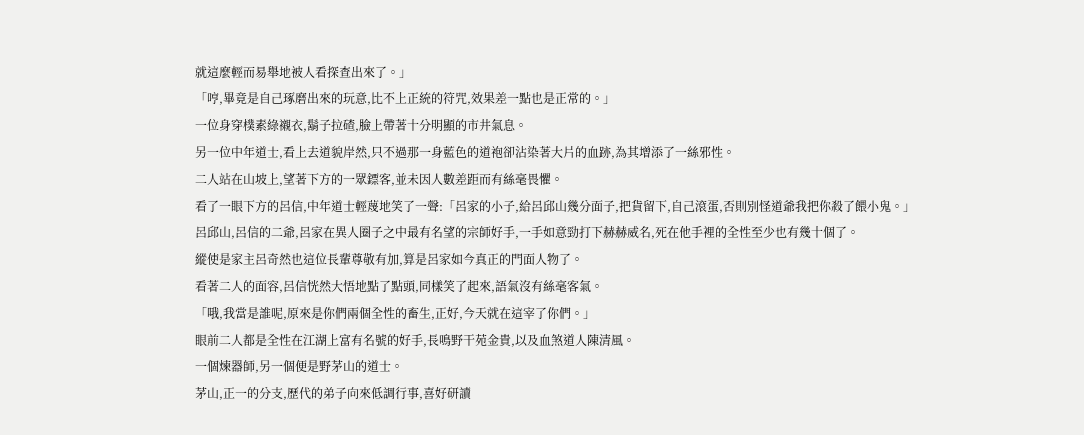就這麼輕而易舉地被人看探查出來了。」
「哼,畢竟是自己琢磨出來的玩意,比不上正統的符咒,效果差一點也是正常的。」
一位身穿樸素綠襯衣,鬍子拉碴,臉上帶著十分明顯的市井氣息。
另一位中年道士,看上去道貌岸然,只不過那一身藍色的道袍卻沾染著大片的血跡,為其增添了一絲邪性。
二人站在山坡上,望著下方的一眾鏢客,並未因人數差距而有絲毫畏懼。
看了一眼下方的呂信,中年道士輕蔑地笑了一聲:「呂家的小子,給呂邱山幾分面子,把貨留下,自己滾蛋,否則別怪道爺我把你殺了餵小鬼。」
呂邱山,呂信的二爺,呂家在異人圈子之中最有名望的宗師好手,一手如意勁打下赫赫威名,死在他手裡的全性至少也有幾十個了。
縱使是家主呂奇然也這位長輩尊敬有加,算是呂家如今真正的門面人物了。
看著二人的面容,呂信恍然大悟地點了點頭,同樣笑了起來,語氣沒有絲毫客氣。
「哦,我當是誰呢,原來是你們兩個全性的畜生,正好,今天就在這宰了你們。」
眼前二人都是全性在江湖上富有名號的好手,長鳴野干苑金貴,以及血煞道人陳清風。
一個煉器師,另一個便是野茅山的道士。
茅山,正一的分支,歷代的弟子向來低調行事,喜好研讀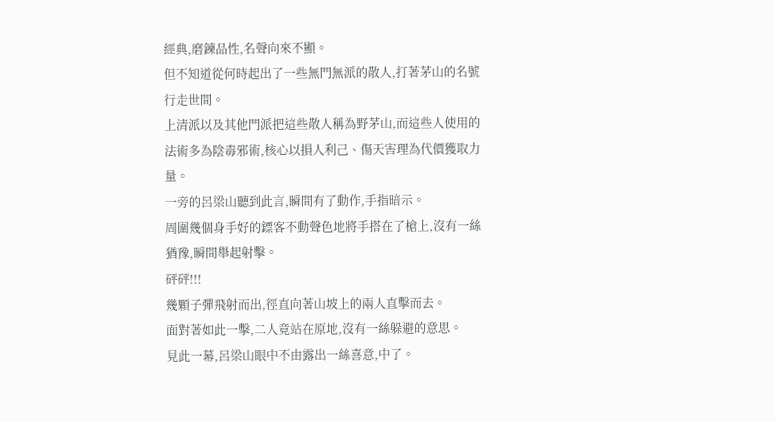經典,磨鍊品性,名聲向來不顯。
但不知道從何時起出了一些無門無派的散人,打著茅山的名號行走世間。
上清派以及其他門派把這些散人稱為野茅山,而這些人使用的法術多為陰毒邪術,核心以損人利己、傷天害理為代價獲取力量。
一旁的呂梁山聽到此言,瞬間有了動作,手指暗示。
周圍幾個身手好的鏢客不動聲色地將手搭在了槍上,沒有一絲猶豫,瞬間舉起射擊。
砰砰!!!
幾顆子彈飛射而出,徑直向著山坡上的兩人直擊而去。
面對著如此一擊,二人竟站在原地,沒有一絲躲避的意思。
見此一幕,呂梁山眼中不由露出一絲喜意,中了。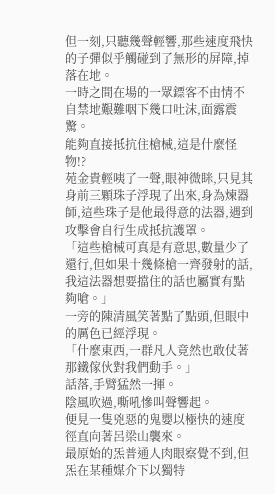但一刻,只聽幾聲輕響,那些速度飛快的子彈似乎觸碰到了無形的屏障,掉落在地。
一時之間在場的一眾鏢客不由情不自禁地艱難咽下幾口吐沫,面露震驚。
能夠直接抵抗住槍械,這是什麼怪物!?
苑金貴輕咦了一聲,眼神微眯,只見其身前三顆珠子浮現了出來,身為煉器師,這些珠子是他最得意的法器,遇到攻擊會自行生成抵抗護罩。
「這些槍械可真是有意思,數量少了還行,但如果十幾條槍一齊發射的話,我這法器想要擋住的話也屬實有點夠嗆。」
一旁的陳清風笑著點了點頭,但眼中的厲色已經浮現。
「什麼東西,一群凡人竟然也敢仗著那鐵傢伙對我們動手。」
話落,手臂猛然一揮。
陰風吹過,嘶吼慘叫聲響起。
便見一隻兇惡的鬼嬰以極快的速度徑直向著呂梁山襲來。
最原始的炁普通人肉眼察覺不到,但炁在某種媒介下以獨特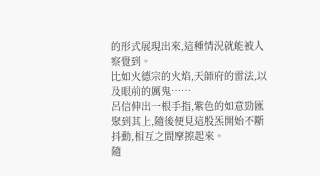的形式展現出來,這種情況就能被人察覺到。
比如火德宗的火焰,天師府的雷法,以及眼前的厲鬼……
呂信伸出一根手指,紫色的如意勁匯聚到其上,隨後便見這股炁開始不斷抖動,相互之間摩擦起來。
隨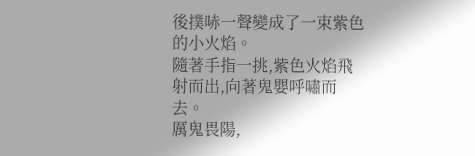後撲哧一聲變成了一束紫色的小火焰。
隨著手指一挑,紫色火焰飛射而出,向著鬼嬰呼嘯而去。
厲鬼畏陽,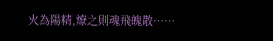火為陽精,燎之則魂飛魄散……